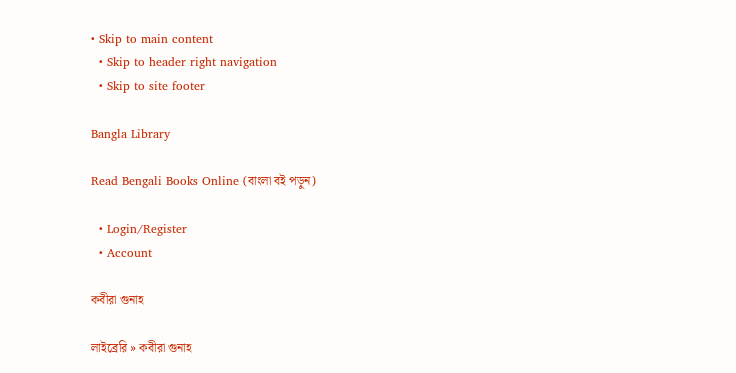• Skip to main content
  • Skip to header right navigation
  • Skip to site footer

Bangla Library

Read Bengali Books Online (বাংলা বই পড়ুন)

  • Login/Register
  • Account

কবীরা গুনাহ

লাইব্রেরি » কবীরা গুনাহ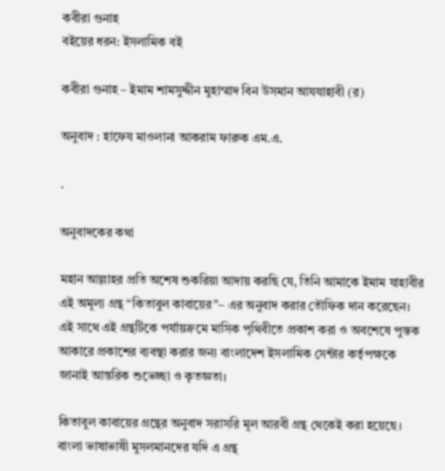কবীরা গুনাহ
বইয়ের ধরন: ইসলামিক বই

কবীরা গুনাহ – ইমাম শামসুদ্দীন মুহাম্মাদ বিন উসমান আযযাহাবী (র)

অনুবাদ : হাফেয মাওলানা আকরাম ফারুক এম.এ.

.

অনুবাদকের কথা

মহান আল্লাহর প্রতি অশেষ শুকরিয়া আদায় করছি যে, তিনি আমাকে ইমাম যাহাবীর এই অমূল্য গ্রন্থ “কিতাবুল কাবায়ের”– এর অনুবাদ করার তৌফিক দান করেছেন। এই সাথে এই গ্রন্থটিকে পর্যায়ক্রমে মাসিক পৃথিবীতে প্রকাশ করা ও অবশেষে পুস্তক আকারে প্রকাশের ব্যবস্থা করার জন্য বাংলাদেশ ইসলামিক সেন্টার কর্তৃপক্ষকে জানাই আন্তরিক শুভেচ্ছা ও কৃতজ্ঞতা।

কিতাবুল কাবায়ের গ্রন্থের অনুবাদ সরাসরি মূল আরবী গ্রন্থ থেকেই করা হয়েছে। বাংলা ভাষাভাষী মুসলমানদের যদি এ গ্রন্থ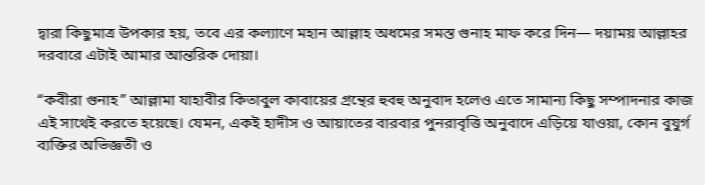দ্বারা কিছুমাত্র উপকার হয়, তবে এর কল্যাণে মহান আল্লাহ অধমের সমস্ত গুনাহ মাফ করে দিন— দয়াময় আল্লাহর দরবারে এটাই আমার আন্তরিক দোয়া।

“কবীরা গুনাহ” আল্লামা যাহাবীর কিতাবুল কাবায়ের গ্রন্থের হুবহু অনুবাদ হলেও এতে সামান্য কিছু সম্পাদনার কাজ এই সাথেই করতে হয়েছে। যেমন, একই হাদীস ও আয়াতের বারবার পুনরাবৃত্তি অনুবাদে এড়িয়ে যাওয়া, কোন বুযুর্গ ব্যক্তির অভিজ্ঞতী ও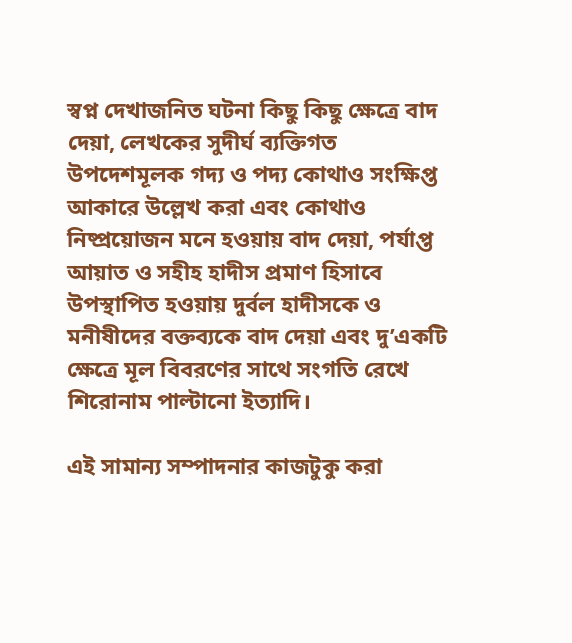স্বপ্ন দেখাজনিত ঘটনা কিছু কিছু ক্ষেত্রে বাদ দেয়া, লেখকের সুদীর্ঘ ব্যক্তিগত উপদেশমূলক গদ্য ও পদ্য কোথাও সংক্ষিপ্ত আকারে উল্লেখ করা এবং কোথাও নিষ্প্রয়োজন মনে হওয়ায় বাদ দেয়া, পর্যাপ্ত আয়াত ও সহীহ হাদীস প্রমাণ হিসাবে উপস্থাপিত হওয়ায় দুর্বল হাদীসকে ও মনীষীদের বক্তব্যকে বাদ দেয়া এবং দু’একটি ক্ষেত্রে মূল বিবরণের সাথে সংগতি রেখে শিরোনাম পাল্টানো ইত্যাদি।

এই সামান্য সম্পাদনার কাজটুকু করা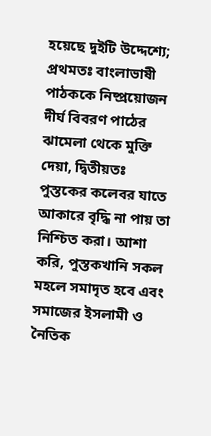হয়েছে দুইটি উদ্দেশ্যে; প্রথমতঃ বাংলাভাষী পাঠককে নিষ্প্রয়োজন দীর্ঘ বিবরণ পাঠের ঝামেলা থেকে মুক্তি দেয়া, দ্বিতীয়তঃ পুস্তকের কলেবর যাতে আকারে বৃদ্ধি না পায় তা নিশ্চিত করা। আশা করি, পুস্তকখানি সকল মহলে সমাদৃত হবে এবং সমাজের ইসলামী ও নৈতিক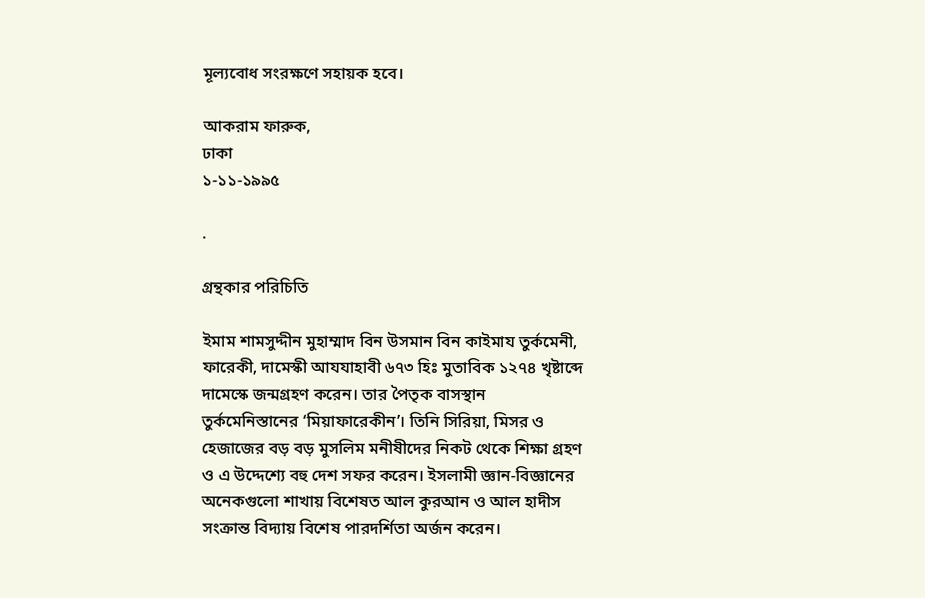মূল্যবোধ সংরক্ষণে সহায়ক হবে।

আকরাম ফারুক,
ঢাকা
১-১১-১৯৯৫

.

গ্রন্থকার পরিচিতি

ইমাম শামসুদ্দীন মুহাম্মাদ বিন উসমান বিন কাইমায তুর্কমেনী, ফারেকী, দামেস্কী আযযাহাবী ৬৭৩ হিঃ মুতাবিক ১২৭৪ খৃষ্টাব্দে দামেস্কে জন্মগ্রহণ করেন। তার পৈতৃক বাসস্থান তুর্কমেনিস্তানের ‘মিয়াফারেকীন’। তিনি সিরিয়া, মিসর ও হেজাজের বড় বড় মুসলিম মনীষীদের নিকট থেকে শিক্ষা গ্রহণ ও এ উদ্দেশ্যে বহু দেশ সফর করেন। ইসলামী জ্ঞান-বিজ্ঞানের অনেকগুলো শাখায় বিশেষত আল কুরআন ও আল হাদীস সংক্রান্ত বিদ্যায় বিশেষ পারদর্শিতা অর্জন করেন।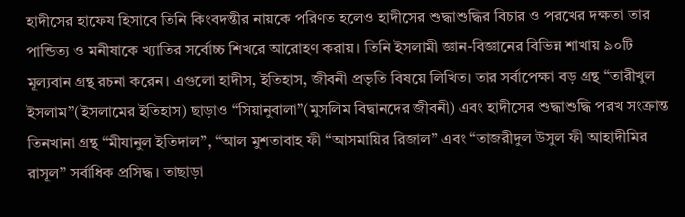হাদীসের হাফেয হিসাবে তিনি কিংবদন্তীর নায়কে পরিণত হলেও হাদীসের শুদ্ধাশুদ্ধির বিচার ও পরখের দক্ষতা তার পান্ডিত্য ও মনীষাকে খ্যাতির সর্বোচ্চ শিখরে আরোহণ করায়। তিনি ইসলামী জ্ঞান-বিজ্ঞানের বিভিন্ন শাখায় ৯০টি মূল্যবান গ্রন্থ রচনা করেন। এগুলো হাদীস, ইতিহাস, জীবনী প্রভৃতি বিষয়ে লিখিত। তার সর্বাপেক্ষা বড় গ্রন্থ “তারীখুল ইসলাম”(ইসলামের ইতিহাস) ছাড়াও “সিয়ানুবালা”(মুসলিম বিদ্বানদের জীবনী) এবং হাদীসের শুদ্ধাশুদ্ধি পরখ সংক্রান্ত তিনখানা গ্রন্থ “মীযানুল ইতিদাল”, “আল মুশতাবাহ ফী “আসমায়ির রিজাল” এবং “তাজরীদুল উসুল ফী আহাদীমির রাসূল” সর্বাধিক প্রসিদ্ধ। তাছাড়া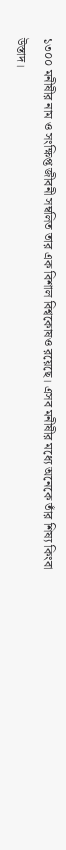১৩০০ মনীষীর নাম ও সংক্ষিপ্ত জীবনী সম্বলিত তার এক বিশাল বিশ্বকোষও রয়েছে। এসব মনীষীর মধ্যে অনেকে তাঁর শিষ্য কিংবা উস্তাদ।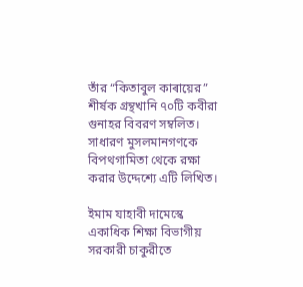তাঁর “কিতাবুল কাৰায়ের” শীর্ষক গ্রন্থখানি ৭০টি কবীরা গুনাহর বিবরণ সম্বলিত। সাধারণ মুসলমানগণকে বিপথগামিতা থেকে রক্ষা করার উদ্দেশ্যে এটি লিখিত।

ইমাম যাহাবী দামেস্কে একাধিক শিক্ষা বিভাগীয় সরকারী চাকুরীতে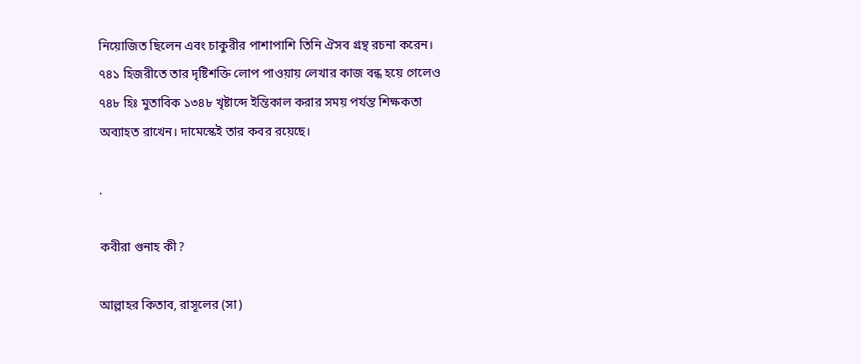নিয়োজিত ছিলেন এবং চাকুরীর পাশাপাশি তিনি ঐসব গ্রন্থ রচনা করেন। ৭৪১ হিজরীতে তার দৃষ্টিশক্তি লোপ পাওয়ায় লেখার কাজ বন্ধ হয়ে গেলেও ৭৪৮ হিঃ মুতাবিক ১৩৪৮ খৃষ্টাব্দে ইন্তিকাল করার সময় পর্যন্ত শিক্ষকতা অব্যাহত রাখেন। দামেস্কেই তার কবর রয়েছে।

.

কবীরা গুনাহ কী?

আল্লাহর কিতাব, রাসূলের (সা)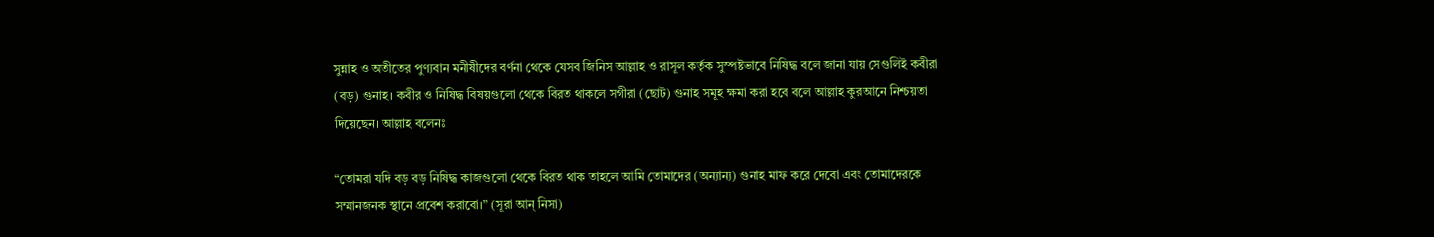সুন্নাহ ও অতীতের পুণ্যবান মনীষীদের বর্ণনা থেকে যেসব জিনিস আল্লাহ ও রাসূল কর্তৃক সুস্পষ্টভাবে নিষিদ্ধ বলে জানা যায় সেগুলিই কবীরা (বড়) গুনাহ। কবীর ও নিষিদ্ধ বিষয়গুলো থেকে বিরত থাকলে সগীরা (ছোট) গুনাহ সমূহ ক্ষমা করা হবে বলে আল্লাহ কুরআনে নিশ্চয়তা দিয়েছেন। আল্লাহ বলেনঃ

“তোমরা যদি বড় বড় নিষিদ্ধ কাজগুলো থেকে বিরত থাক তাহলে আমি তোমাদের (অন্যান্য) গুনাহ মাফ করে দেবো এবং তোমাদেরকে সম্মানজনক স্থানে প্রবেশ করাবো।” (সূরা আন্ নিসা)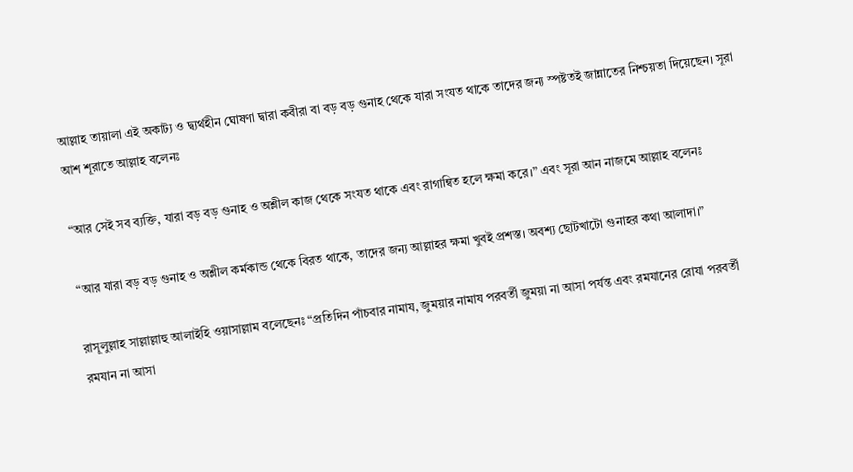আল্লাহ তায়ালা এই অকাট্য ও দ্ব্যর্থহীন ঘোষণা দ্বারা কবীরা বা বড় বড় গুনাহ থেকে যারা সংযত থাকে তাদের জন্য স্পষ্টতই জান্নাতের নিশ্চয়তা দিয়েছেন। সূরা আশ শূরাতে আল্লাহ বলেনঃ

“আর সেই সব ব্যক্তি, যারা বড় বড় গুনাহ ও অশ্লীল কাজ থেকে সংযত থাকে এবং রাগান্বিত হলে ক্ষমা করে।” এবং সূরা আন নাজমে আল্লাহ বলেনঃ

“আর যারা বড় বড় গুনাহ ও অশ্লীল কর্মকান্ড থেকে বিরত থাকে, তাদের জন্য আল্লাহর ক্ষমা খুবই প্রশস্ত। অবশ্য ছোটখাটো গুনাহর কথা আলাদা।”

রাসূলুল্লাহ সাল্লাল্লাহু আলাইহি ওয়াসাল্লাম বলেছেনঃ “প্রতিদিন পাঁচবার নামায, জুময়ার নামায পরবর্তী জুময়া না আসা পর্যন্ত এবং রমযানের রোযা পরবর্তী রমযান না আসা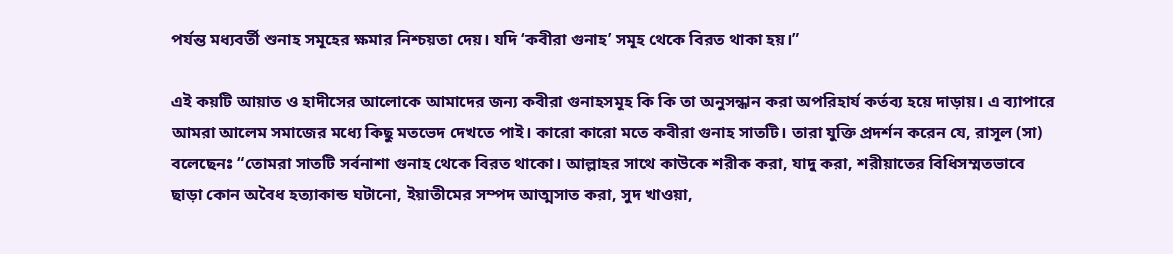পর্যন্ত মধ্যবর্তী শুনাহ সমূহের ক্ষমার নিশ্চয়তা দেয়। যদি ‘কবীরা গুনাহ’ সমূহ থেকে বিরত থাকা হয়।”

এই কয়টি আয়াত ও হাদীসের আলোকে আমাদের জন্য কবীরা গুনাহসমূহ কি কি তা অনুসন্ধান করা অপরিহার্য কর্তব্য হয়ে দাড়ায়। এ ব্যাপারে আমরা আলেম সমাজের মধ্যে কিছু মতভেদ দেখতে পাই। কারো কারো মতে কবীরা গুনাহ সাতটি। তারা যুক্তি প্রদর্শন করেন যে, রাসূল (সা) বলেছেনঃ “তোমরা সাতটি সর্বনাশা গুনাহ থেকে বিরত থাকো। আল্লাহর সাথে কাউকে শরীক করা, যাদু করা, শরীয়াতের বিধিসম্মতভাবে ছাড়া কোন অবৈধ হত্যাকান্ড ঘটানো, ইয়াতীমের সম্পদ আত্মসাত করা, সুদ খাওয়া,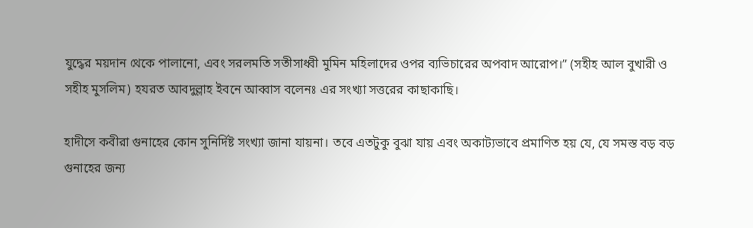যুদ্ধের ময়দান থেকে পালানো, এবং সরলমতি সতীসাধ্বী মুমিন মহিলাদের ওপর ব্যভিচারের অপবাদ আরোপ।” (সহীহ আল বুখারী ও সহীহ মুসলিম) হযরত আবদুল্লাহ ইবনে আব্বাস বলেনঃ এর সংখ্যা সত্তরের কাছাকাছি।

হাদীসে কবীরা গুনাহের কোন সুনির্দিষ্ট সংখ্যা জানা যায়না। তবে এতটুকু বুঝা যায় এবং অকাট্যভাবে প্রমাণিত হয় যে, যে সমস্ত বড় বড় গুনাহের জন্য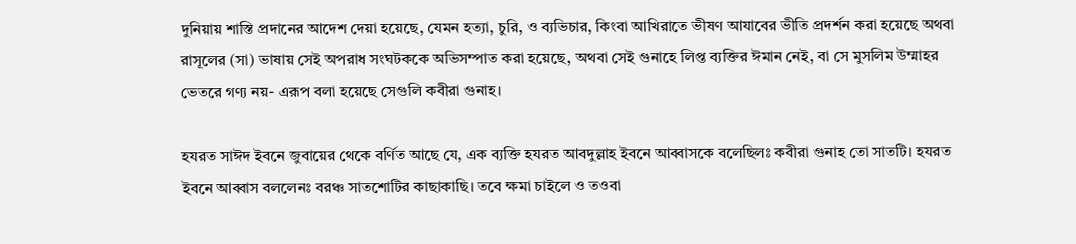দুনিয়ায় শাস্তি প্রদানের আদেশ দেয়া হয়েছে, যেমন হত্যা, চুরি, ও ব্যভিচার, কিংবা আখিরাতে ভীষণ আযাবের ভীতি প্রদর্শন করা হয়েছে অথবা রাসূলের (সা) ভাষায় সেই অপরাধ সংঘটককে অভিসম্পাত করা হয়েছে, অথবা সেই গুনাহে লিপ্ত ব্যক্তির ঈমান নেই, বা সে মুসলিম উম্মাহর ভেতরে গণ্য নয়- এরূপ বলা হয়েছে সেগুলি কবীরা গুনাহ।

হযরত সাঈদ ইবনে জুবায়ের থেকে বর্ণিত আছে যে, এক ব্যক্তি হযরত আবদুল্লাহ ইবনে আব্বাসকে বলেছিলঃ কবীরা গুনাহ তো সাতটি। হযরত ইবনে আব্বাস বললেনঃ বরঞ্চ সাতশোটির কাছাকাছি। তবে ক্ষমা চাইলে ও তওবা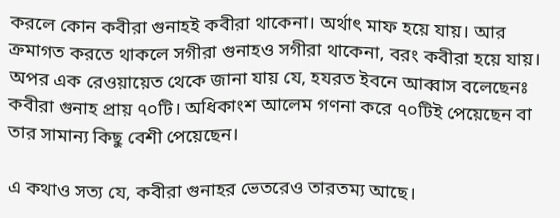করলে কোন কবীরা গুনাহই কবীরা থাকেনা। অর্থাৎ মাফ হয়ে যায়। আর ক্রমাগত করতে থাকলে সগীরা গুনাহও সগীরা থাকেনা, বরং কবীরা হয়ে যায়। অপর এক রেওয়ায়েত থেকে জানা যায় যে, হযরত ইবনে আব্বাস বলেছেনঃ কবীরা গুনাহ প্রায় ৭০টি। অধিকাংশ আলেম গণনা করে ৭০টিই পেয়েছেন বা তার সামান্য কিছু বেশী পেয়েছেন।

এ কথাও সত্য যে, কবীরা গুনাহর ভেতরেও তারতম্য আছে।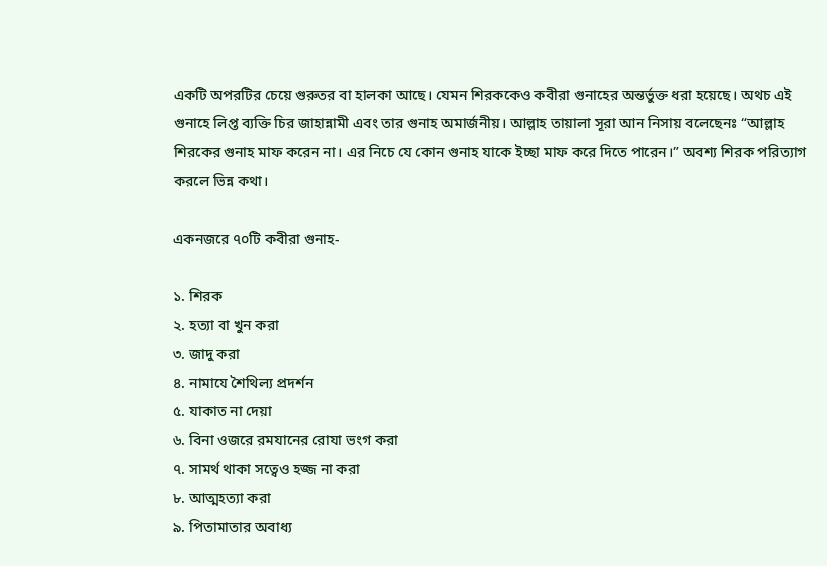একটি অপরটির চেয়ে গুরুতর বা হালকা আছে। যেমন শিরককেও কবীরা গুনাহের অন্তর্ভুক্ত ধরা হয়েছে। অথচ এই গুনাহে লিপ্ত ব্যক্তি চির জাহান্নামী এবং তার গুনাহ অমার্জনীয়। আল্লাহ তায়ালা সূরা আন নিসায় বলেছেনঃ “আল্লাহ শিরকের গুনাহ মাফ করেন না। এর নিচে যে কোন গুনাহ যাকে ইচ্ছা মাফ করে দিতে পারেন।” অবশ্য শিরক পরিত্যাগ করলে ভিন্ন কথা।

একনজরে ৭০টি কবীরা গুনাহ-

১. শিরক
২. হত্যা বা খুন করা
৩. জাদু করা
৪. নামাযে শৈথিল্য প্রদর্শন
৫. যাকাত না দেয়া
৬. বিনা ওজরে রমযানের রোযা ভংগ করা
৭. সামর্থ থাকা সত্বেও হজ্জ না করা
৮. আত্মহত্যা করা
৯. পিতামাতার অবাধ্য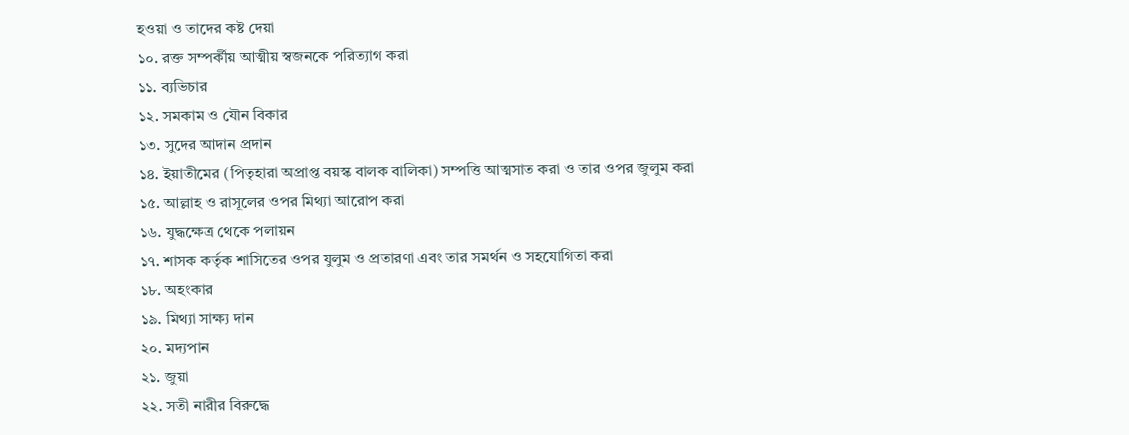হওয়া ও তাদের কষ্ট দেয়া
১০. রক্ত সম্পর্কীয় আত্মীয় স্বজনকে পরিত্যাগ করা
১১. ব্যভিচার
১২. সমকাম ও যৌন বিকার
১৩. সুদের আদান প্রদান
১৪. ইয়াতীমের (পিতৃহারা অপ্রাপ্ত বয়স্ক বালক বালিকা) সম্পত্তি আত্মসাত করা ও তার ওপর জুলুম করা
১৫. আল্লাহ ও রাসূলের ওপর মিথ্যা আরোপ করা
১৬. যুদ্ধক্ষেত্র থেকে পলায়ন
১৭. শাসক কর্তৃক শাসিতের ওপর যুলুম ও প্রতারণা এবং তার সমর্থন ও সহযোগিতা করা
১৮. অহংকার
১৯. মিথ্যা সাক্ষ্য দান
২০. মদ্যপান
২১. জুয়া
২২. সতী নারীর বিরুদ্ধে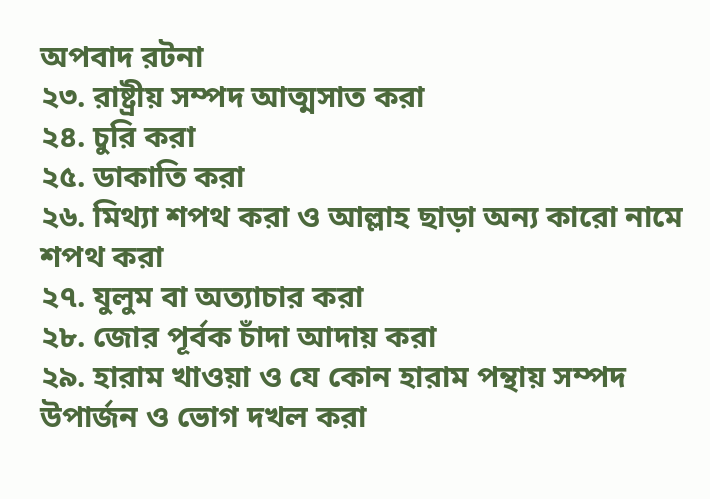অপবাদ রটনা
২৩. রাষ্ট্রীয় সম্পদ আত্মসাত করা
২৪. চুরি করা
২৫. ডাকাতি করা
২৬. মিথ্যা শপথ করা ও আল্লাহ ছাড়া অন্য কারো নামে শপথ করা
২৭. যুলুম বা অত্যাচার করা
২৮. জোর পূর্বক চাঁদা আদায় করা
২৯. হারাম খাওয়া ও যে কোন হারাম পন্থায় সম্পদ উপার্জন ও ভোগ দখল করা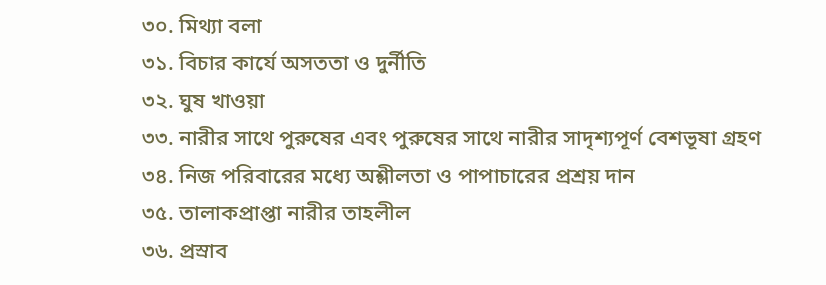৩০. মিথ্যা বলা
৩১. বিচার কার্যে অসততা ও দুর্নীতি
৩২. ঘুষ খাওয়া
৩৩. নারীর সাথে পুরুষের এবং পুরুষের সাথে নারীর সাদৃশ্যপূর্ণ বেশভূষা গ্রহণ
৩৪. নিজ পরিবারের মধ্যে অশ্লীলতা ও পাপাচারের প্রশ্রয় দান
৩৫. তালাকপ্রাপ্তা নারীর তাহলীল
৩৬. প্রস্রাব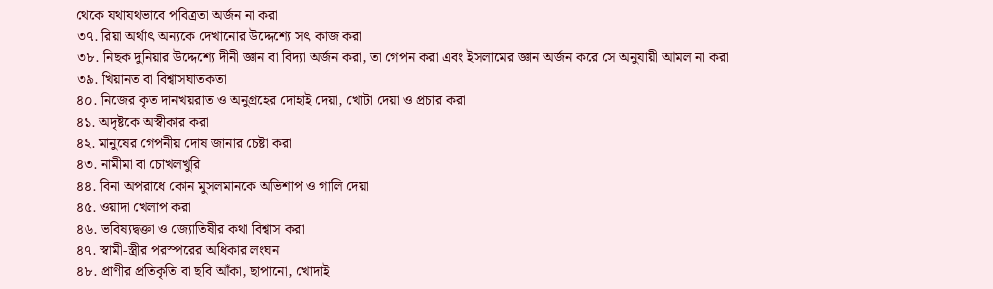থেকে যথাযথভাবে পবিত্রতা অর্জন না করা
৩৭. রিয়া অর্থাৎ অন্যকে দেখানোর উদ্দেশ্যে সৎ কাজ করা
৩৮. নিছক দুনিয়ার উদ্দেশ্যে দীনী জ্ঞান বা বিদ্যা অর্জন করা, তা গেপন করা এবং ইসলামের জ্ঞান অর্জন করে সে অনুযায়ী আমল না করা
৩৯. খিয়ানত বা বিশ্বাসঘাতকতা
৪০. নিজের কৃত দানখয়রাত ও অনুগ্রহের দোহাই দেয়া, খোটা দেয়া ও প্রচার করা
৪১. অদৃষ্টকে অস্বীকার করা
৪২. মানুষের গেপনীয় দোষ জানার চেষ্টা করা
৪৩. নামীমা বা চোখলখুরি
৪৪. বিনা অপরাধে কোন মুসলমানকে অভিশাপ ও গালি দেয়া
৪৫. ওয়াদা খেলাপ করা
৪৬. ভবিষ্যদ্বক্তা ও জ্যোতিষীর কথা বিশ্বাস করা
৪৭. স্বামী-স্ত্রীর পরস্পরের অধিকার লংঘন
৪৮. প্রাণীর প্রতিকৃতি বা ছবি আঁকা, ছাপানো, খোদাই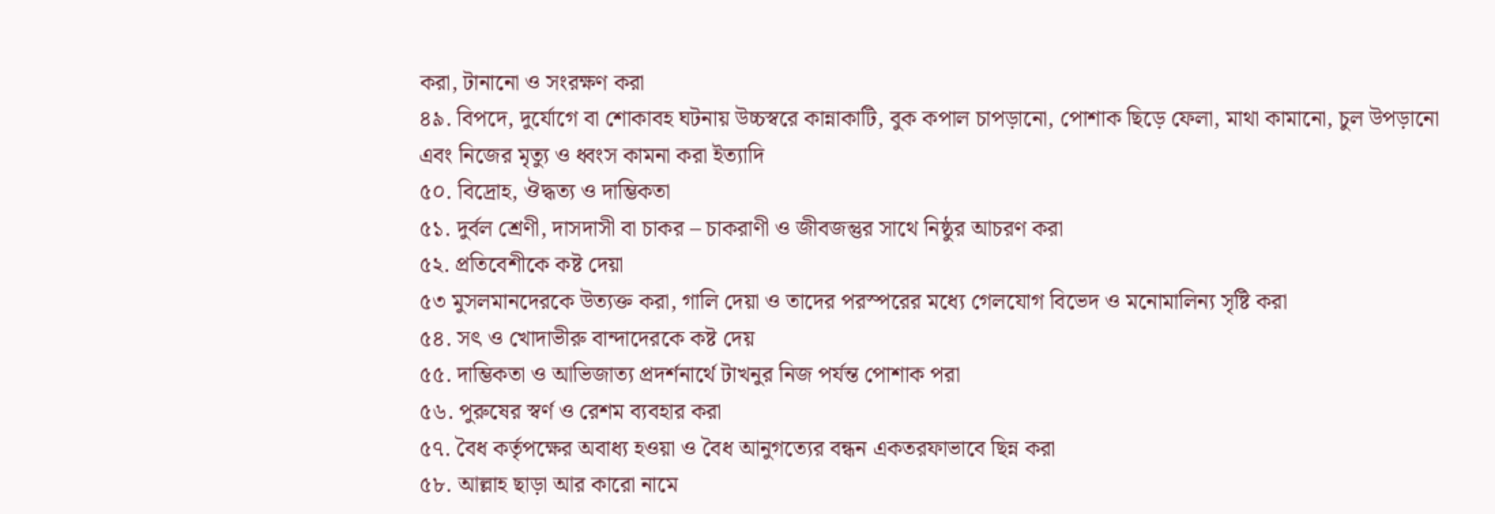করা, টানানো ও সংরক্ষণ করা
৪৯. বিপদে, দুর্যোগে বা শোকাবহ ঘটনায় উচ্চস্বরে কান্নাকাটি, বুক কপাল চাপড়ানো, পোশাক ছিড়ে ফেলা, মাথা কামানো, চুল উপড়ানো এবং নিজের মৃত্যু ও ধ্বংস কামনা করা ইত্যাদি
৫০. বিদ্রোহ, ঔদ্ধত্য ও দাম্ভিকতা
৫১. দুর্বল শ্রেণী, দাসদাসী বা চাকর – চাকরাণী ও জীবজন্তুর সাথে নিষ্ঠুর আচরণ করা
৫২. প্রতিবেশীকে কষ্ট দেয়া
৫৩ মুসলমানদেরকে উত্যক্ত করা, গালি দেয়া ও তাদের পরস্পরের মধ্যে গেলযোগ বিভেদ ও মনোমালিন্য সৃষ্টি করা
৫৪. সৎ ও খোদাভীরু বান্দাদেরকে কষ্ট দেয়
৫৫. দাম্ভিকতা ও আভিজাত্য প্রদর্শনার্থে টাখনুর নিজ পর্যন্ত পোশাক পরা
৫৬. পুরুষের স্বর্ণ ও রেশম ব্যবহার করা
৫৭. বৈধ কর্তৃপক্ষের অবাধ্য হওয়া ও বৈধ আনুগত্যের বন্ধন একতরফাভাবে ছিন্ন করা
৫৮. আল্লাহ ছাড়া আর কারো নামে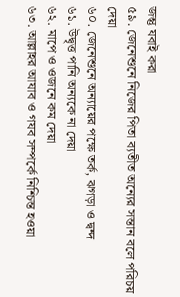জন্তু যবাই করা
৫৯. জেনেশুনে নিজের পিতা ব্যতীত অন্যের সন্তান বলে পরিচয় দেয়া
৬০. জেনেশুনে অন্যায়ের পক্ষে তর্ক, ঝগড়া ও দ্বন্দ
৬১. উদ্বৃত্ত পানি অন্যকে না দেয়া
৬২. মাপে ও ওজনে কম দেয়া
৬৩. আল্লাহর আযাব ও গযব সম্পর্কে নিশ্চিন্ত হওয়া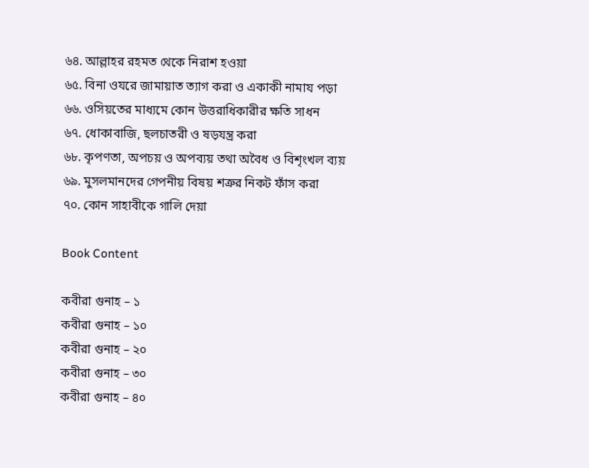৬৪. আল্লাহর রহমত থেকে নিরাশ হওয়া
৬৫. বিনা ওযরে জামায়াত ত্যাগ করা ও একাকী নামায পড়া
৬৬. ওসিয়তের মাধ্যমে কোন উত্তরাধিকারীর ক্ষতি সাধন
৬৭. ধোকাবাজি, ছলচাতরী ও ষড়যন্ত্র করা
৬৮. কৃপণতা, অপচয় ও অপব্যয় তথা অবৈধ ও বিশৃংখল ব্যয়
৬৯. মুসলমানদের গেপনীয় বিষয় শত্রুর নিকট ফাঁস করা
৭০. কোন সাহাবীকে গালি দেয়া

Book Content

কবীরা গুনাহ – ১
কবীরা গুনাহ – ১০
কবীরা গুনাহ – ২০
কবীরা গুনাহ – ৩০
কবীরা গুনাহ – ৪০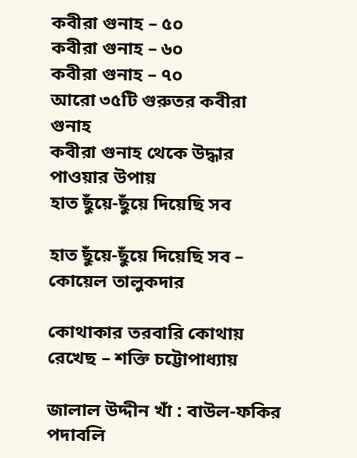কবীরা গুনাহ – ৫০
কবীরা গুনাহ – ৬০
কবীরা গুনাহ – ৭০
আরো ৩৫টি গুরুতর কবীরা গুনাহ
কবীরা গুনাহ থেকে উদ্ধার পাওয়ার উপায়
হাত ছুঁয়ে-ছুঁয়ে দিয়েছি সব

হাত ছুঁয়ে-ছুঁয়ে দিয়েছি সব – কোয়েল তালুকদার

কোথাকার তরবারি কোথায় রেখেছ – শক্তি চট্টোপাধ্যায়

জালাল উদ্দীন খাঁ : বাউল-ফকির পদাবলি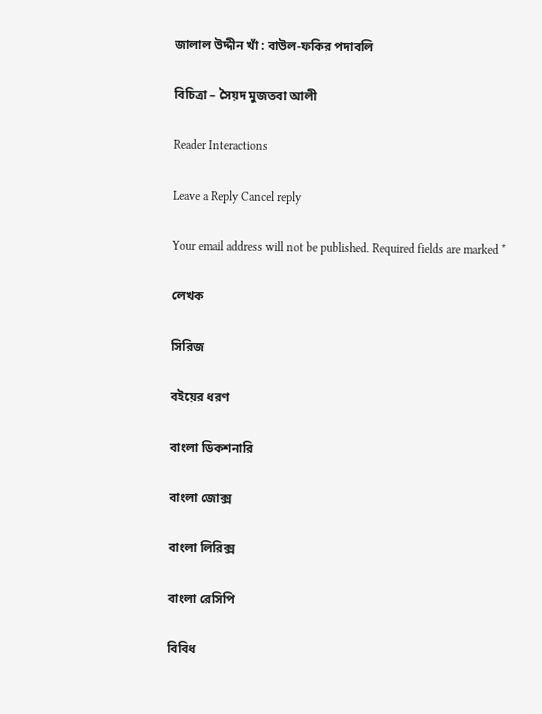জালাল উদ্দীন খাঁ : বাউল-ফকির পদাবলি

বিচিত্রা – সৈয়দ মুজতবা আলী

Reader Interactions

Leave a Reply Cancel reply

Your email address will not be published. Required fields are marked *

লেখক

সিরিজ

বইয়ের ধরণ

বাংলা ডিকশনারি

বাংলা জোক্স

বাংলা লিরিক্স

বাংলা রেসিপি

বিবিধ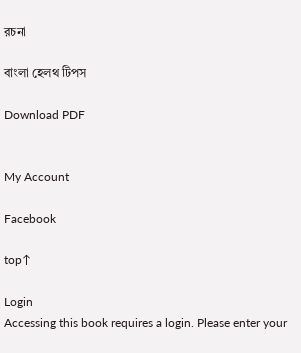রচনা

বাংলা হেলথ টিপস

Download PDF


My Account

Facebook

top↑

Login
Accessing this book requires a login. Please enter your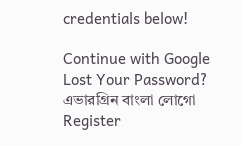credentials below!

Continue with Google
Lost Your Password?
এভারগ্রিন বাংলা লোগো
Register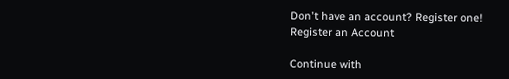Don't have an account? Register one!
Register an Account

Continue with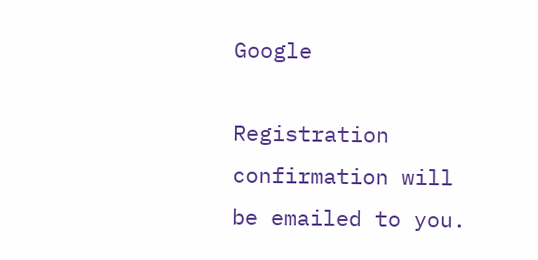Google

Registration confirmation will be emailed to you.